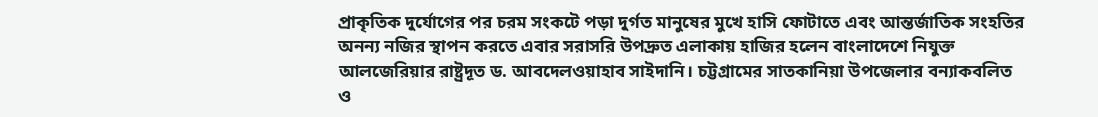প্রাকৃতিক দুর্যোগের পর চরম সংকটে পড়া দুর্গত মানুষের মুখে হাসি ফোটাতে এবং আন্তর্জাতিক সংহতির অনন্য নজির স্থাপন করতে এবার সরাসরি উপদ্রুত এলাকায় হাজির হলেন বাংলাদেশে নিযুক্ত আলজেরিয়ার রাষ্ট্রদূত ড. আবদেলওয়াহাব সাইদানি। চট্টগ্রামের সাতকানিয়া উপজেলার বন্যাকবলিত ও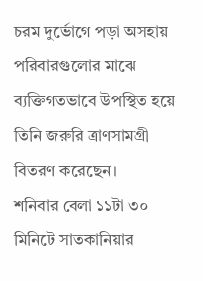চরম দুর্ভোগে পড়া অসহায় পরিবারগুলোর মাঝে ব্যক্তিগতভাবে উপস্থিত হয়ে তিনি জরুরি ত্রাণসামগ্রী বিতরণ করেছেন।
শনিবার বেলা ১১টা ৩০ মিনিটে সাতকানিয়ার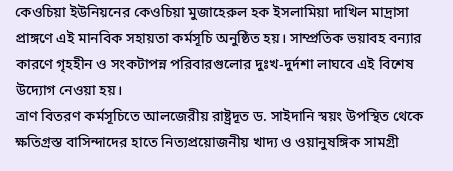কেওচিয়া ইউনিয়নের কেওচিয়া মুজাহেরুল হক ইসলামিয়া দাখিল মাদ্রাসা প্রাঙ্গণে এই মানবিক সহায়তা কর্মসূচি অনুষ্ঠিত হয়। সাম্প্রতিক ভয়াবহ বন্যার কারণে গৃহহীন ও সংকটাপন্ন পরিবারগুলোর দুঃখ-দুর্দশা লাঘবে এই বিশেষ উদ্যোগ নেওয়া হয়।
ত্রাণ বিতরণ কর্মসূচিতে আলজেরীয় রাষ্ট্রদূত ড. সাইদানি স্বয়ং উপস্থিত থেকে ক্ষতিগ্রস্ত বাসিন্দাদের হাতে নিত্যপ্রয়োজনীয় খাদ্য ও ওয়ানুষঙ্গিক সামগ্রী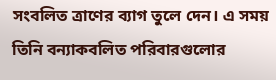সংবলিত ত্রাণের ব্যাগ তুলে দেন। এ সময় তিনি বন্যাকবলিত পরিবারগুলোর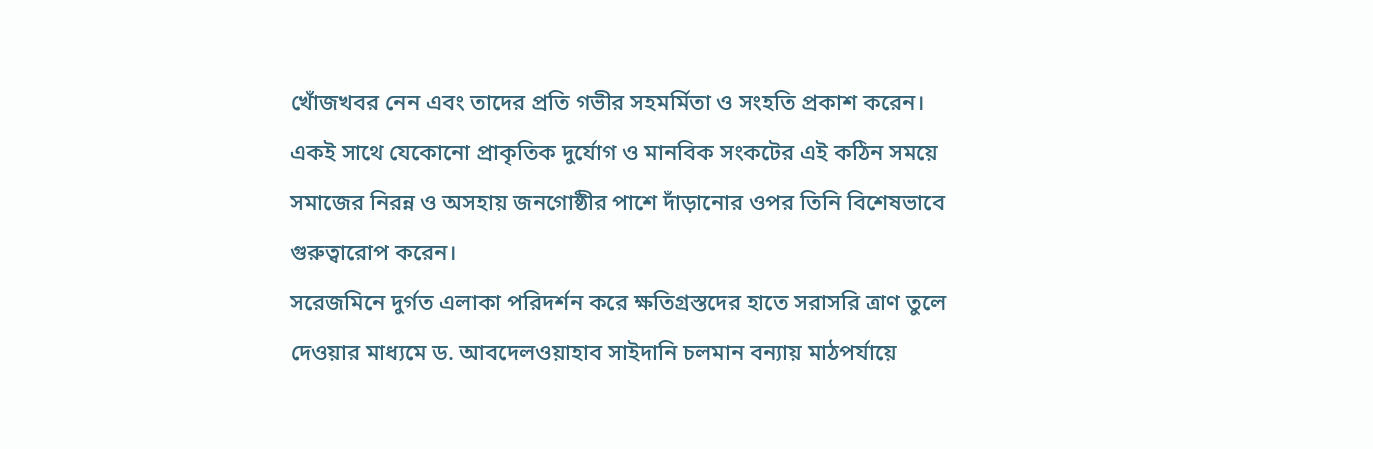খোঁজখবর নেন এবং তাদের প্রতি গভীর সহমর্মিতা ও সংহতি প্রকাশ করেন। একই সাথে যেকোনো প্রাকৃতিক দুর্যোগ ও মানবিক সংকটের এই কঠিন সময়ে সমাজের নিরন্ন ও অসহায় জনগোষ্ঠীর পাশে দাঁড়ানোর ওপর তিনি বিশেষভাবে গুরুত্বারোপ করেন।
সরেজমিনে দুর্গত এলাকা পরিদর্শন করে ক্ষতিগ্রস্তদের হাতে সরাসরি ত্রাণ তুলে দেওয়ার মাধ্যমে ড. আবদেলওয়াহাব সাইদানি চলমান বন্যায় মাঠপর্যায়ে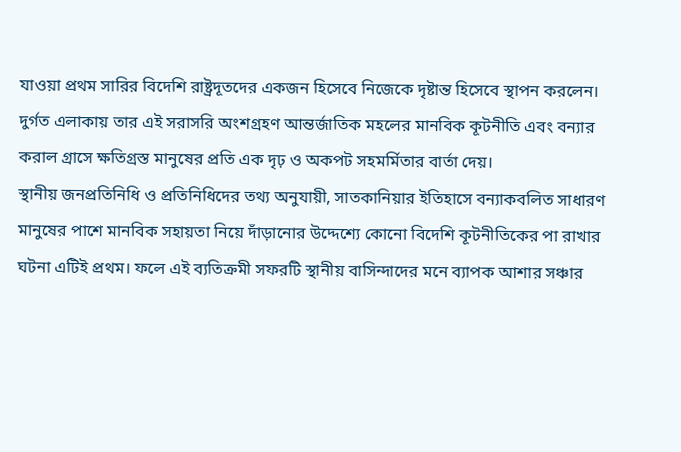যাওয়া প্রথম সারির বিদেশি রাষ্ট্রদূতদের একজন হিসেবে নিজেকে দৃষ্টান্ত হিসেবে স্থাপন করলেন। দুর্গত এলাকায় তার এই সরাসরি অংশগ্রহণ আন্তর্জাতিক মহলের মানবিক কূটনীতি এবং বন্যার করাল গ্রাসে ক্ষতিগ্রস্ত মানুষের প্রতি এক দৃঢ় ও অকপট সহমর্মিতার বার্তা দেয়।
স্থানীয় জনপ্রতিনিধি ও প্রতিনিধিদের তথ্য অনুযায়ী, সাতকানিয়ার ইতিহাসে বন্যাকবলিত সাধারণ মানুষের পাশে মানবিক সহায়তা নিয়ে দাঁড়ানোর উদ্দেশ্যে কোনো বিদেশি কূটনীতিকের পা রাখার ঘটনা এটিই প্রথম। ফলে এই ব্যতিক্রমী সফরটি স্থানীয় বাসিন্দাদের মনে ব্যাপক আশার সঞ্চার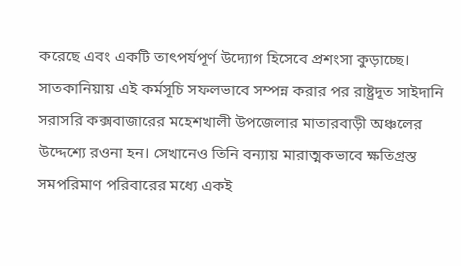করেছে এবং একটি তাৎপর্যপূর্ণ উদ্যোগ হিসেবে প্রশংসা কুড়াচ্ছে।
সাতকানিয়ায় এই কর্মসূচি সফলভাবে সম্পন্ন করার পর রাষ্ট্রদূত সাইদানি সরাসরি কক্সবাজারের মহেশখালী উপজেলার মাতারবাড়ী অঞ্চলের উদ্দেশ্যে রওনা হন। সেখানেও তিনি বন্যায় মারাত্মকভাবে ক্ষতিগ্রস্ত সমপরিমাণ পরিবারের মধ্যে একই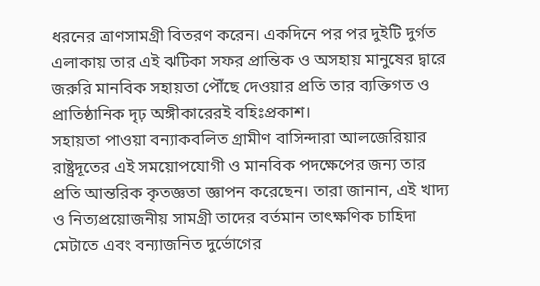ধরনের ত্রাণসামগ্রী বিতরণ করেন। একদিনে পর পর দুইটি দুর্গত এলাকায় তার এই ঝটিকা সফর প্রান্তিক ও অসহায় মানুষের দ্বারে জরুরি মানবিক সহায়তা পৌঁছে দেওয়ার প্রতি তার ব্যক্তিগত ও প্রাতিষ্ঠানিক দৃঢ় অঙ্গীকারেরই বহিঃপ্রকাশ।
সহায়তা পাওয়া বন্যাকবলিত গ্রামীণ বাসিন্দারা আলজেরিয়ার রাষ্ট্রদূতের এই সময়োপযোগী ও মানবিক পদক্ষেপের জন্য তার প্রতি আন্তরিক কৃতজ্ঞতা জ্ঞাপন করেছেন। তারা জানান, এই খাদ্য ও নিত্যপ্রয়োজনীয় সামগ্রী তাদের বর্তমান তাৎক্ষণিক চাহিদা মেটাতে এবং বন্যাজনিত দুর্ভোগের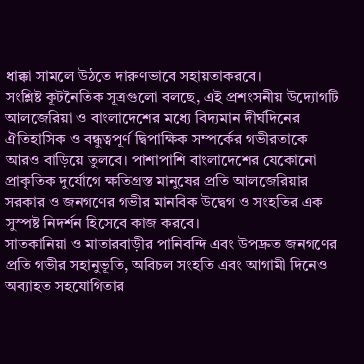ধাক্কা সামলে উঠতে দারুণভাবে সহায়তাকরবে।
সংশ্লিষ্ট কূটনৈতিক সূত্রগুলো বলছে, এই প্রশংসনীয় উদ্যোগটি আলজেরিয়া ও বাংলাদেশের মধ্যে বিদ্যমান দীর্ঘদিনের ঐতিহাসিক ও বন্ধুত্বপূর্ণ দ্বিপাক্ষিক সম্পর্কের গভীরতাকে আরও বাড়িয়ে তুলবে। পাশাপাশি বাংলাদেশের যেকোনো প্রাকৃতিক দুর্যোগে ক্ষতিগ্রস্ত মানুষের প্রতি আলজেরিয়ার সরকার ও জনগণের গভীর মানবিক উদ্বেগ ও সংহতির এক সুস্পষ্ট নিদর্শন হিসেবে কাজ করবে।
সাতকানিয়া ও মাতারবাড়ীর পানিবন্দি এবং উপদ্রুত জনগণের প্রতি গভীর সহানুভূতি, অবিচল সংহতি এবং আগামী দিনেও অব্যাহত সহযোগিতার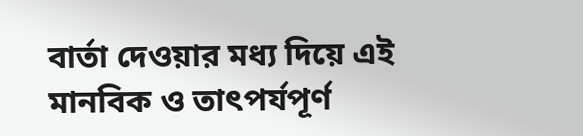বার্তা দেওয়ার মধ্য দিয়ে এই মানবিক ও তাৎপর্যপূর্ণ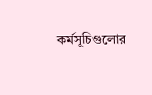কর্মসূচিগুলোর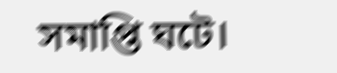সমাপ্তি ঘটে।